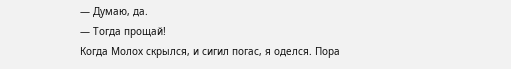— Думаю, да.
— Тогда прощай!
Когда Молох скрылся, и сигил погас, я оделся. Пора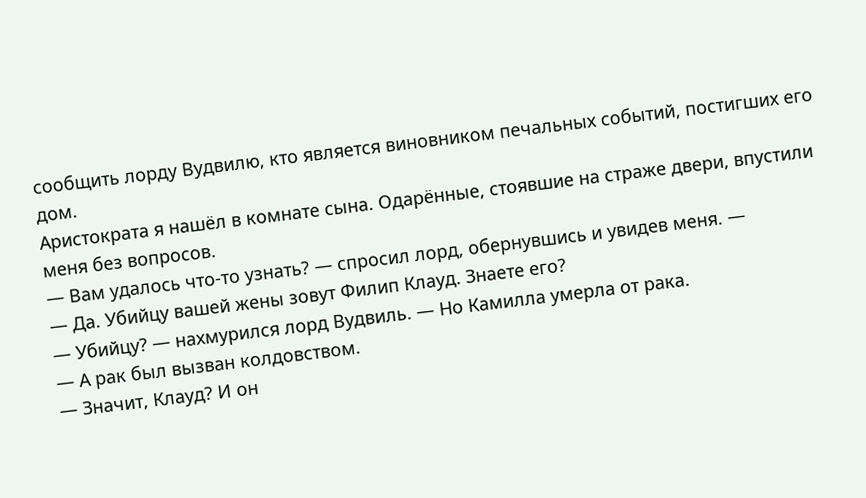сообщить лорду Вудвилю, кто является виновником печальных событий, постигших его дом.
Аристократа я нашёл в комнате сына. Одарённые, стоявшие на страже двери, впустили меня без вопросов.
— Вам удалось что-то узнать? — спросил лорд, обернувшись и увидев меня. —
— Да. Убийцу вашей жены зовут Филип Клауд. Знаете его?
— Убийцу? — нахмурился лорд Вудвиль. — Но Камилла умерла от рака.
— А рак был вызван колдовством.
— Значит, Клауд? И он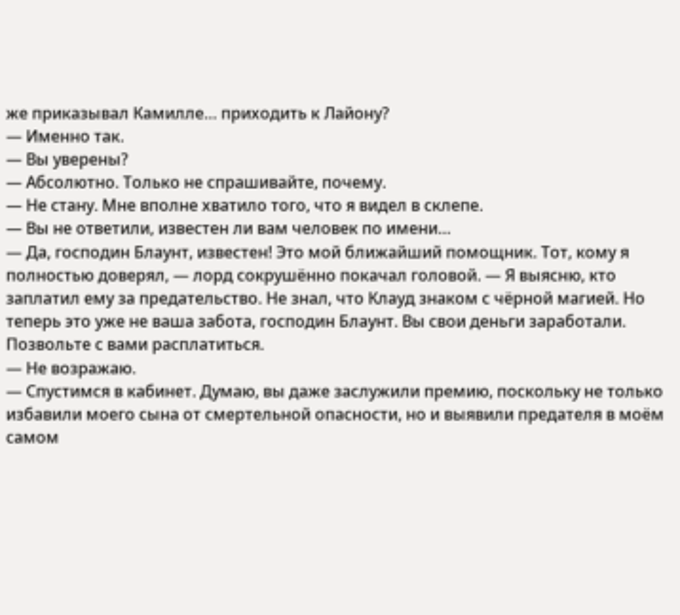же приказывал Камилле… приходить к Лайону?
— Именно так.
— Вы уверены?
— Абсолютно. Только не спрашивайте, почему.
— Не стану. Мне вполне хватило того, что я видел в склепе.
— Вы не ответили, известен ли вам человек по имени…
— Да, господин Блаунт, известен! Это мой ближайший помощник. Тот, кому я полностью доверял, — лорд сокрушённо покачал головой. — Я выясню, кто заплатил ему за предательство. Не знал, что Клауд знаком с чёрной магией. Но теперь это уже не ваша забота, господин Блаунт. Вы свои деньги заработали. Позвольте с вами расплатиться.
— Не возражаю.
— Спустимся в кабинет. Думаю, вы даже заслужили премию, поскольку не только избавили моего сына от смертельной опасности, но и выявили предателя в моём самом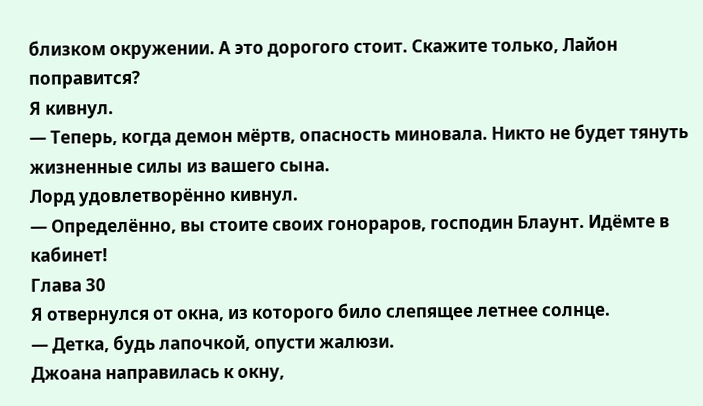близком окружении. А это дорогого стоит. Скажите только, Лайон поправится?
Я кивнул.
— Теперь, когда демон мёртв, опасность миновала. Никто не будет тянуть жизненные силы из вашего сына.
Лорд удовлетворённо кивнул.
— Определённо, вы стоите своих гонораров, господин Блаунт. Идёмте в кабинет!
Глава 30
Я отвернулся от окна, из которого било слепящее летнее солнце.
— Детка, будь лапочкой, опусти жалюзи.
Джоана направилась к окну,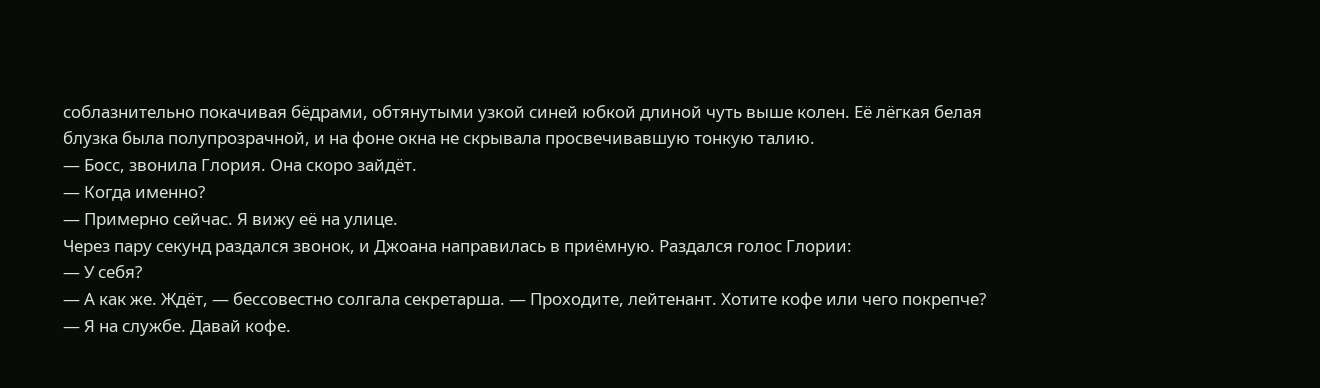соблазнительно покачивая бёдрами, обтянутыми узкой синей юбкой длиной чуть выше колен. Её лёгкая белая блузка была полупрозрачной, и на фоне окна не скрывала просвечивавшую тонкую талию.
— Босс, звонила Глория. Она скоро зайдёт.
— Когда именно?
— Примерно сейчас. Я вижу её на улице.
Через пару секунд раздался звонок, и Джоана направилась в приёмную. Раздался голос Глории:
— У себя?
— А как же. Ждёт, — бессовестно солгала секретарша. — Проходите, лейтенант. Хотите кофе или чего покрепче?
— Я на службе. Давай кофе.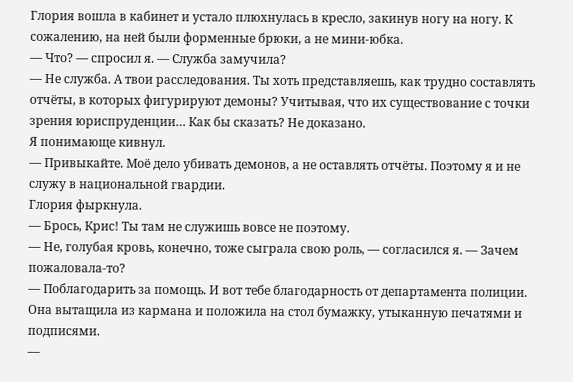Глория вошла в кабинет и устало плюхнулась в кресло, закинув ногу на ногу. К сожалению, на ней были форменные брюки, а не мини-юбка.
— Что? — спросил я. — Служба замучила?
— Не служба. А твои расследования. Ты хоть представляешь, как трудно составлять отчёты, в которых фигурируют демоны? Учитывая, что их существование с точки зрения юриспруденции… Как бы сказать? Не доказано.
Я понимающе кивнул.
— Привыкайте. Моё дело убивать демонов, а не оставлять отчёты. Поэтому я и не служу в национальной гвардии.
Глория фыркнула.
— Брось, Крис! Ты там не служишь вовсе не поэтому.
— Не, голубая кровь, конечно, тоже сыграла свою роль, — согласился я. — Зачем пожаловала-то?
— Поблагодарить за помощь. И вот тебе благодарность от департамента полиции.
Она вытащила из кармана и положила на стол бумажку, утыканную печатями и подписями.
—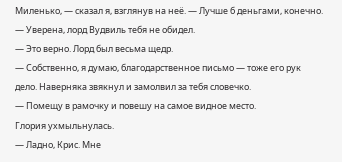Миленько, — сказал я, взглянув на неё. — Лучше б деньгами, конечно.
— Уверена, лорд Вудвиль тебя не обидел.
— Это верно. Лорд был весьма щедр.
— Собственно, я думаю, благодарственное письмо — тоже его рук дело. Наверняка звякнул и замолвил за тебя словечко.
— Помещу в рамочку и повешу на самое видное место.
Глория ухмыльнулась.
— Ладно, Крис. Мне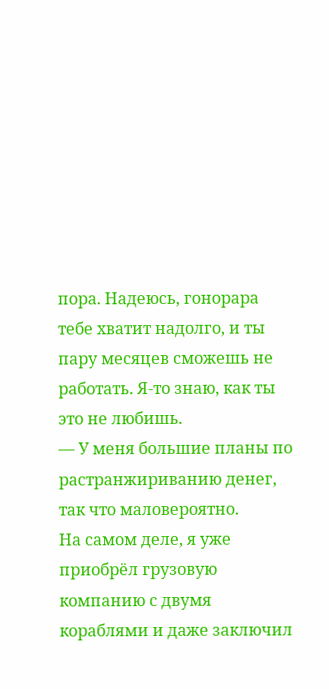пора. Надеюсь, гонорара тебе хватит надолго, и ты пару месяцев сможешь не работать. Я-то знаю, как ты это не любишь.
— У меня большие планы по растранжириванию денег, так что маловероятно.
На самом деле, я уже приобрёл грузовую компанию с двумя кораблями и даже заключил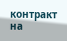контракт на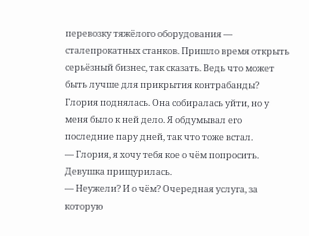перевозку тяжёлого оборудования — сталепрокатных станков. Пришло время открыть серьёзный бизнес, так сказать. Ведь что может быть лучше для прикрытия контрабанды?
Глория поднялась. Она собиралась уйти, но у меня было к ней дело. Я обдумывал его последние пару дней, так что тоже встал.
— Глория, я хочу тебя кое о чём попросить.
Девушка прищурилась.
— Неужели? И о чём? Очередная услуга, за которую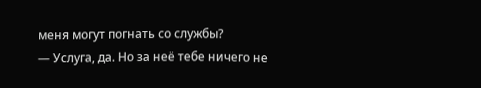меня могут погнать со службы?
— Услуга, да. Но за неё тебе ничего не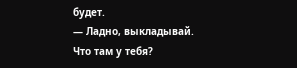будет.
— Ладно, выкладывай. Что там у тебя?